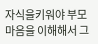자식을키워야 부모마음을 이해해서 그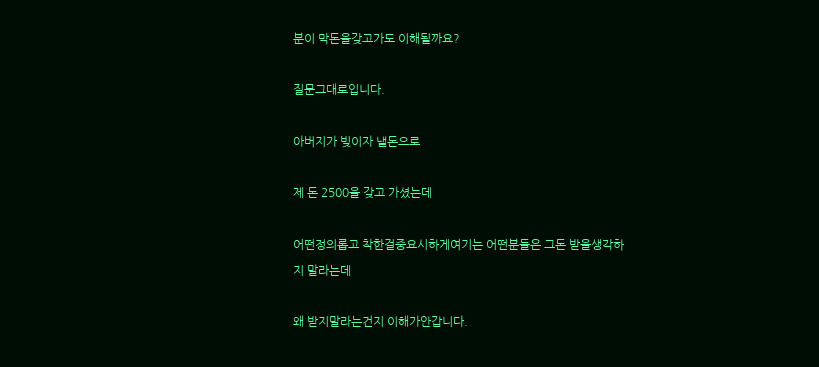분이 막돈을갖고가도 이해될까요?

질문그대로입니다.

아버지가 빚이자 낼돈으로

제 돈 2500을 갖고 가셨는데

어떤정의롭고 착한걸중요시하게여기는 어떤분들은 그돈 받을생각하지 말라는데

왜 받지말라는건지 이해가안갑니다.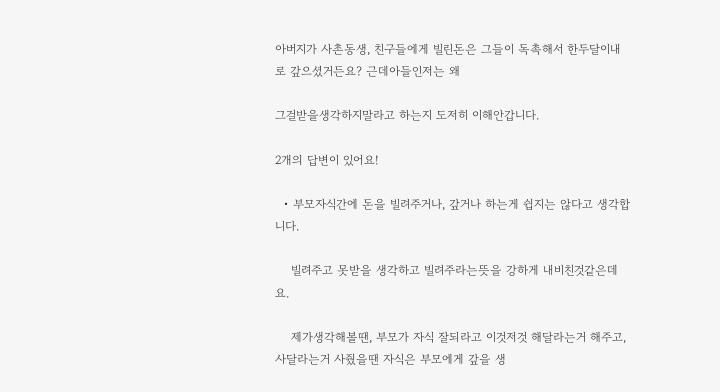아버지가 사촌동생, 친구들에게 빌린돈은 그들이 독촉해서 한두달이내로 갚으셨거든요? 근데아들인저는 왜

그걸받을생각하지말라고 하는지 도저히 이해안갑니다.

2개의 답변이 있어요!

  • 부모자식간에 돈을 빌려주거나, 갚거나 하는게 쉽지는 않다고 생각합니다.

    빌려주고 못받을 생각하고 빌려주라는뜻을 강하게 내비친것같은데요.

    제가생각해볼땐, 부모가 자식 잘되라고 이것저것 해달라는거 해주고, 사달라는거 사줬을땐 자식은 부모에게 갚을 생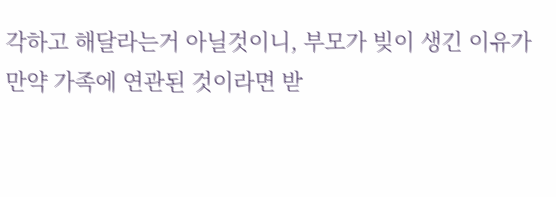각하고 해달라는거 아닐것이니, 부모가 빚이 생긴 이유가 만약 가족에 연관된 것이라면 받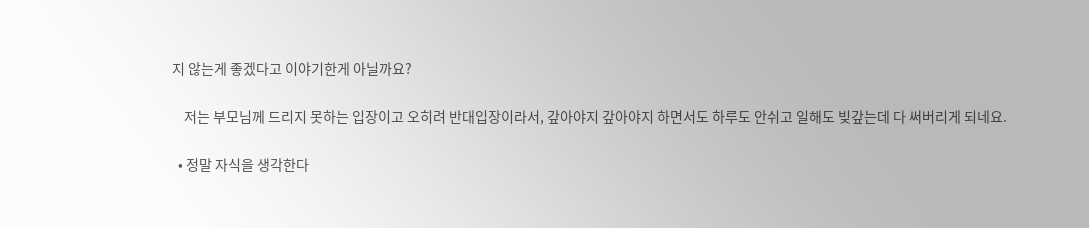지 않는게 좋겠다고 이야기한게 아닐까요?

    저는 부모님께 드리지 못하는 입장이고 오히려 반대입장이라서, 갚아야지 갚아야지 하면서도 하루도 안쉬고 일해도 빚갚는데 다 써버리게 되네요.

  • 정말 자식을 생각한다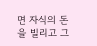면 자식의 돈을 빌리고 그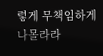렇게 무책임하게 나몰라라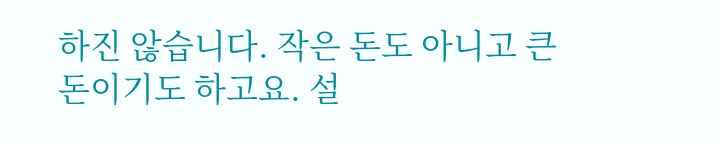하진 않습니다. 작은 돈도 아니고 큰 돈이기도 하고요. 설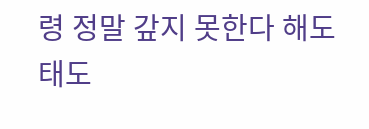령 정말 갚지 못한다 해도 태도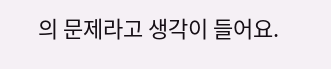의 문제라고 생각이 들어요.